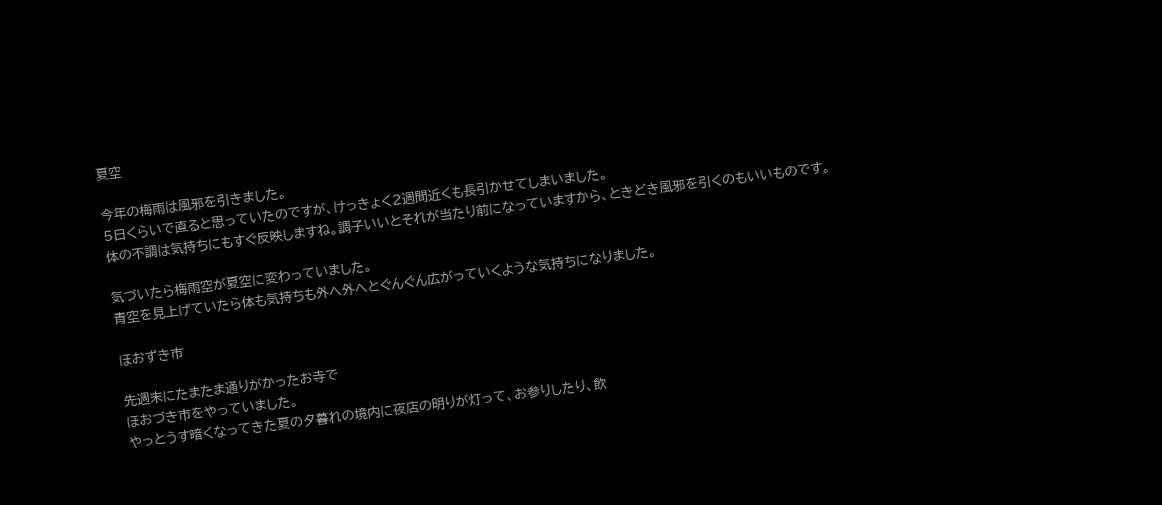夏空

今年の梅雨は風邪を引きました。
5日くらいで直ると思っていたのですが、けっきょく2週間近くも長引かせてしまいました。
体の不調は気持ちにもすぐ反映しますね。調子いいとそれが当たり前になっていますから、ときどき風邪を引くのもいいものです。

気づいたら梅雨空が夏空に変わっていました。
青空を見上げていたら体も気持ちも外へ外へとぐんぐん広がっていくような気持ちになりました。

ほおずき市

先週末にたまたま通りがかったお寺で
ほおづき市をやっていました。
やっとうす暗くなってきた夏の夕暮れの境内に夜店の明りが灯って、お参りしたり、飲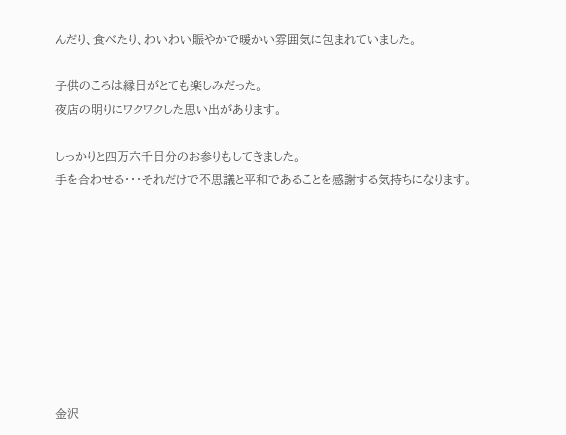んだり、食べたり、わいわい賑やかで暖かい雰囲気に包まれていました。

子供のころは縁日がとても楽しみだった。
夜店の明りにワクワクした思い出があります。

しっかりと四万六千日分のお参りもしてきました。
手を合わせる・・・それだけで不思議と平和であることを感謝する気持ちになります。









金沢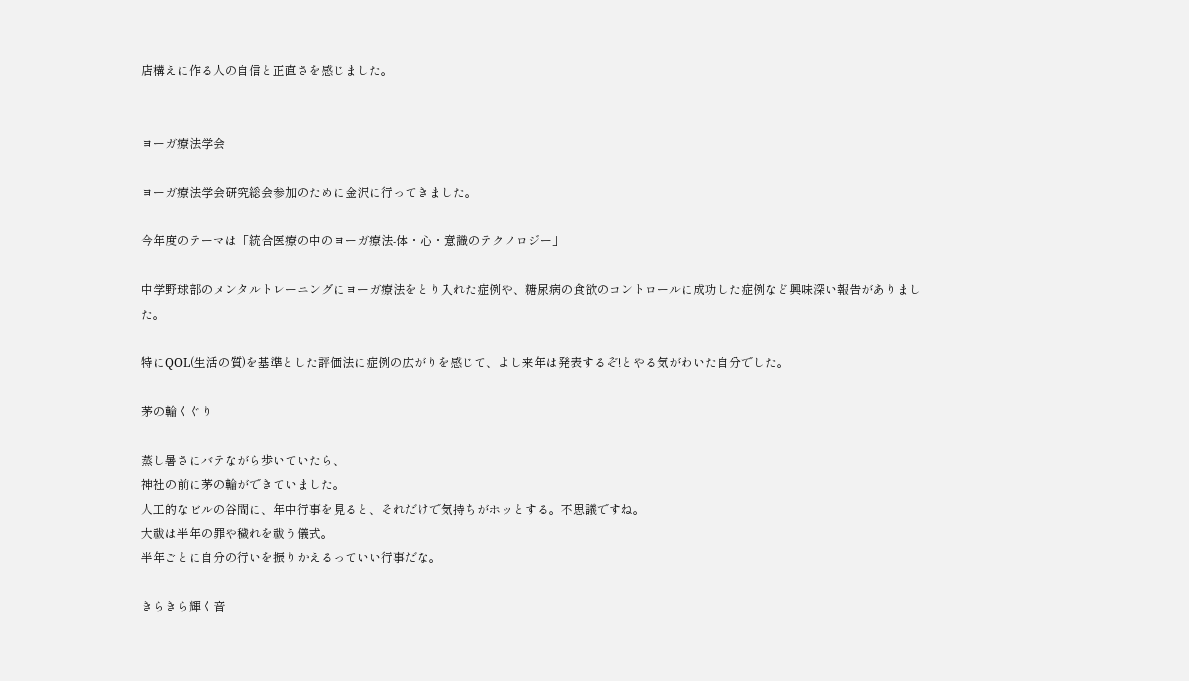店構えに作る人の自信と正直さを感じました。


ヨーガ療法学会

ヨーガ療法学会研究総会参加のために金沢に行ってきました。

今年度のテーマは「統合医療の中のヨーガ療法-体・心・意識のテクノロジー」

中学野球部のメンタルトレーニングにヨーガ療法をとり入れた症例や、糖尿病の食欲のコントロールに成功した症例など興味深い報告がありました。

特にQOL(生活の質)を基準とした評価法に症例の広がりを感じて、よし来年は発表するぞ!とやる気がわいた自分でした。

茅の輪くぐり

蒸し暑さにバテながら歩いていたら、
神社の前に茅の輪ができていました。
人工的なビルの谷間に、年中行事を見ると、それだけで気持ちがホッとする。不思議ですね。
大祓は半年の罪や穢れを祓う儀式。
半年ごとに自分の行いを振りかえるっていい行事だな。

きらきら輝く音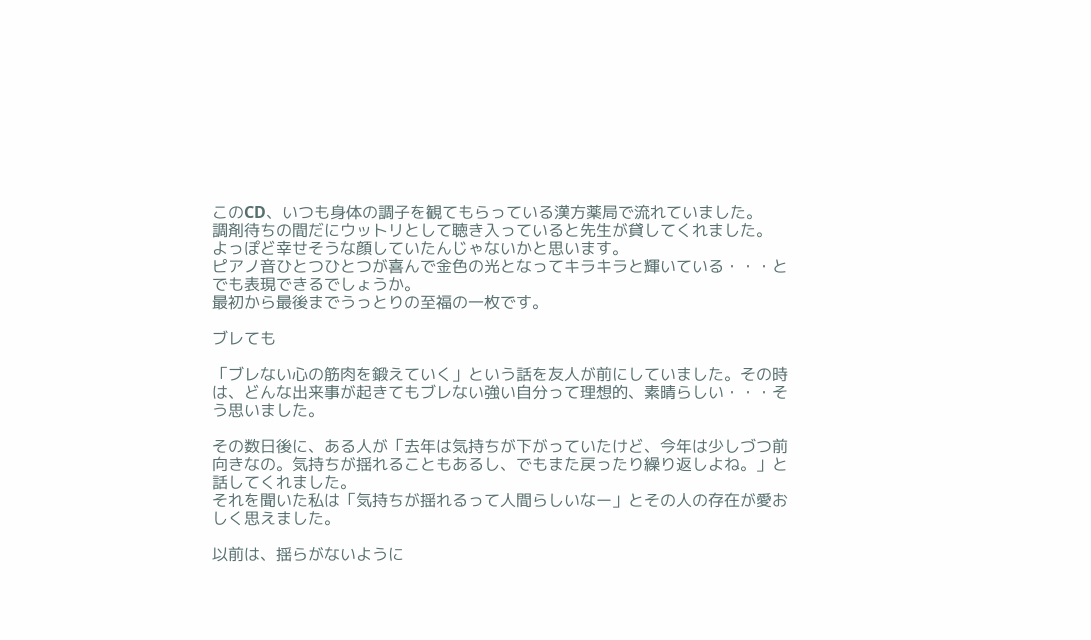このCD、いつも身体の調子を観てもらっている漢方薬局で流れていました。
調剤待ちの間だにウットリとして聴き入っていると先生が貸してくれました。
よっぽど幸せそうな顔していたんじゃないかと思います。
ピアノ音ひとつひとつが喜んで金色の光となってキラキラと輝いている・・・とでも表現できるでしょうか。
最初から最後までうっとりの至福の一枚です。

ブレても

「ブレない心の筋肉を鍛えていく」という話を友人が前にしていました。その時は、どんな出来事が起きてもブレない強い自分って理想的、素晴らしい・・・そう思いました。

その数日後に、ある人が「去年は気持ちが下がっていたけど、今年は少しづつ前向きなの。気持ちが揺れることもあるし、でもまた戻ったり繰り返しよね。」と話してくれました。
それを聞いた私は「気持ちが揺れるって人間らしいなー」とその人の存在が愛おしく思えました。

以前は、揺らがないように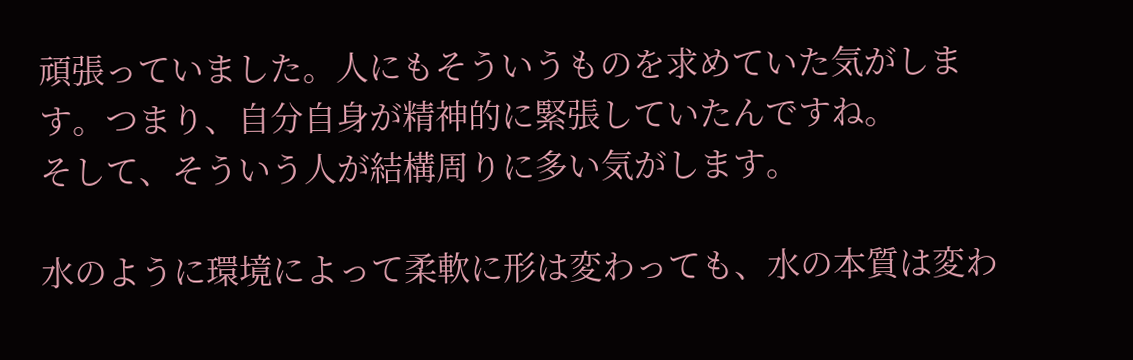頑張っていました。人にもそういうものを求めていた気がします。つまり、自分自身が精神的に緊張していたんですね。
そして、そういう人が結構周りに多い気がします。

水のように環境によって柔軟に形は変わっても、水の本質は変わ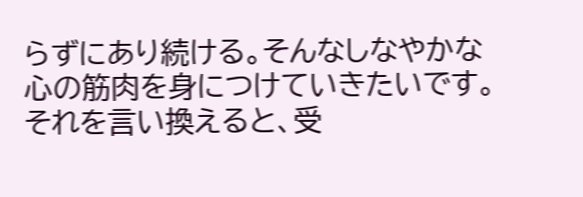らずにあり続ける。そんなしなやかな心の筋肉を身につけていきたいです。
それを言い換えると、受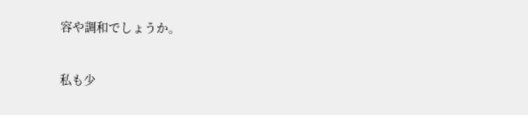容や調和でしょうか。

私も少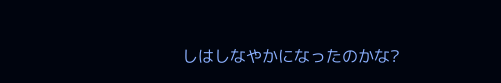しはしなやかになったのかな?